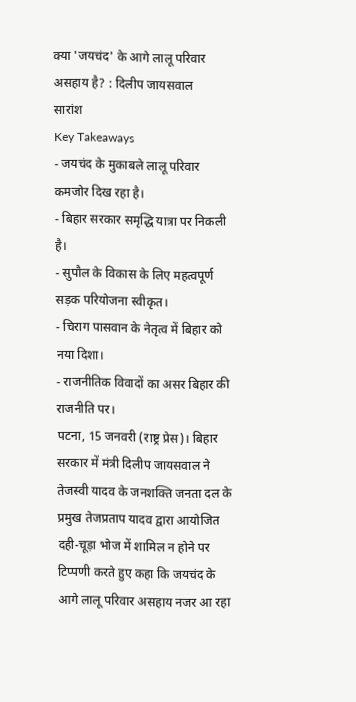क्या 'जयचंद' के आगे लालू परिवार असहाय है? : दिलीप जायसवाल
सारांश
Key Takeaways
- जयचंद के मुकाबले लालू परिवार कमजोर दिख रहा है।
- बिहार सरकार समृद्धि यात्रा पर निकली है।
- सुपौल के विकास के लिए महत्वपूर्ण सड़क परियोजना स्वीकृत।
- चिराग पासवान के नेतृत्व में बिहार को नया दिशा।
- राजनीतिक विवादों का असर बिहार की राजनीति पर।
पटना, 15 जनवरी (राष्ट्र प्रेस)। बिहार सरकार में मंत्री दिलीप जायसवाल ने तेजस्वी यादव के जनशक्ति जनता दल के प्रमुख तेजप्रताप यादव द्वारा आयोजित दही-चूड़ा भोज में शामिल न होने पर टिप्पणी करते हुए कहा कि जयचंद के आगे लालू परिवार असहाय नजर आ रहा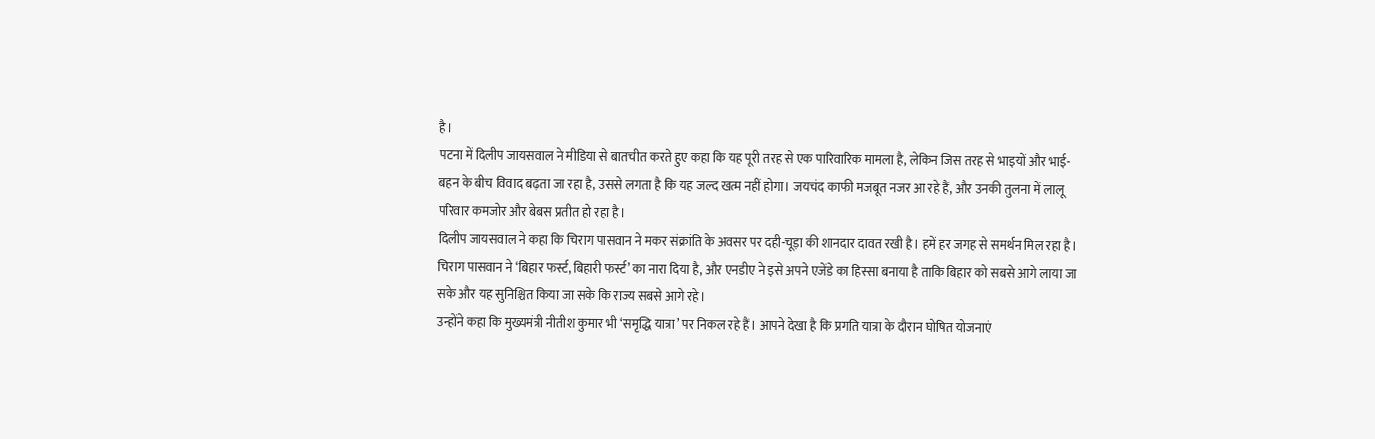है।
पटना में दिलीप जायसवाल ने मीडिया से बातचीत करते हुए कहा कि यह पूरी तरह से एक पारिवारिक मामला है, लेकिन जिस तरह से भाइयों और भाई-बहन के बीच विवाद बढ़ता जा रहा है, उससे लगता है कि यह जल्द खत्म नहीं होगा। जयचंद काफी मजबूत नजर आ रहे हैं, और उनकी तुलना में लालू परिवार कमजोर और बेबस प्रतीत हो रहा है।
दिलीप जायसवाल ने कहा कि चिराग पासवान ने मकर संक्रांति के अवसर पर दही-चूड़ा की शानदार दावत रखी है। हमें हर जगह से समर्थन मिल रहा है। चिराग पासवान ने ‘बिहार फर्स्ट, बिहारी फर्स्ट’ का नारा दिया है, और एनडीए ने इसे अपने एजेंडे का हिस्सा बनाया है ताकि बिहार को सबसे आगे लाया जा सके और यह सुनिश्चित किया जा सके कि राज्य सबसे आगे रहे।
उन्होंने कहा कि मुख्यमंत्री नीतीश कुमार भी ‘समृद्धि यात्रा’ पर निकल रहे हैं। आपने देखा है कि प्रगति यात्रा के दौरान घोषित योजनाएं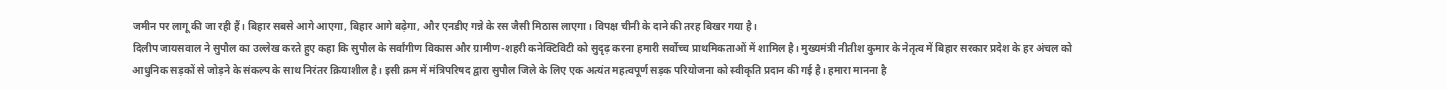जमीन पर लागू की जा रही हैं। बिहार सबसे आगे आएगा, बिहार आगे बढ़ेगा, और एनडीए गन्ने के रस जैसी मिठास लाएगा। विपक्ष चीनी के दाने की तरह बिखर गया है।
दिलीप जायसवाल ने सुपौल का उल्लेख करते हुए कहा कि सुपौल के सर्वांगीण विकास और ग्रामीण-शहरी कनेक्टिविटी को सुदृढ़ करना हमारी सर्वोच्च प्राथमिकताओं में शामिल है। मुख्यमंत्री नीतीश कुमार के नेतृत्व में बिहार सरकार प्रदेश के हर अंचल को आधुनिक सड़कों से जोड़ने के संकल्प के साथ निरंतर क्रियाशील है। इसी क्रम में मंत्रिपरिषद द्वारा सुपौल जिले के लिए एक अत्यंत महत्वपूर्ण सड़क परियोजना को स्वीकृति प्रदान की गई है। हमारा मानना है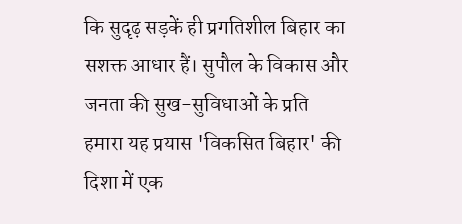कि सुदृढ़ सड़कें ही प्रगतिशील बिहार का सशक्त आधार हैं। सुपौल के विकास और जनता की सुख-सुविधाओं के प्रति हमारा यह प्रयास 'विकसित बिहार' की दिशा में एक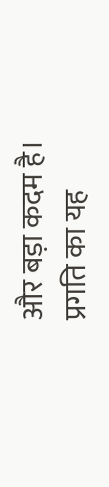और बड़ा कदम है। प्रगति का यह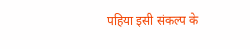पहिया इसी संकल्प के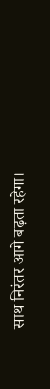साथ निरंतर आगे बढ़ता रहेगा।